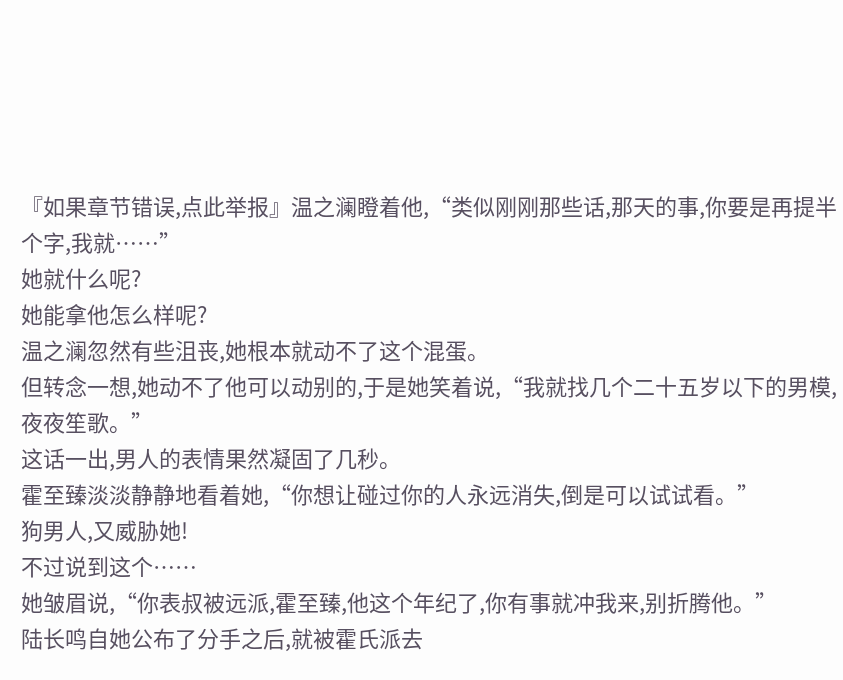『如果章节错误,点此举报』温之澜瞪着他,“类似刚刚那些话,那天的事,你要是再提半个字,我就……”
她就什么呢?
她能拿他怎么样呢?
温之澜忽然有些沮丧,她根本就动不了这个混蛋。
但转念一想,她动不了他可以动别的,于是她笑着说,“我就找几个二十五岁以下的男模,夜夜笙歌。”
这话一出,男人的表情果然凝固了几秒。
霍至臻淡淡静静地看着她,“你想让碰过你的人永远消失,倒是可以试试看。”
狗男人,又威胁她!
不过说到这个……
她皱眉说,“你表叔被远派,霍至臻,他这个年纪了,你有事就冲我来,别折腾他。”
陆长鸣自她公布了分手之后,就被霍氏派去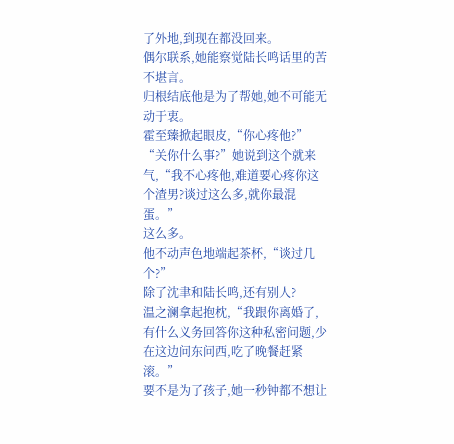了外地,到现在都没回来。
偶尔联系,她能察觉陆长鸣话里的苦不堪言。
归根结底他是为了帮她,她不可能无动于衷。
霍至臻掀起眼皮,“你心疼他?”
“关你什么事?”她说到这个就来气,“我不心疼他,难道要心疼你这个渣男?谈过这么多,就你最混蛋。”
这么多。
他不动声色地端起茶杯,“谈过几个?”
除了沈聿和陆长鸣,还有别人?
温之澜拿起抱枕,“我跟你离婚了,有什么义务回答你这种私密问题,少在这边问东问西,吃了晚餐赶紧滚。”
要不是为了孩子,她一秒钟都不想让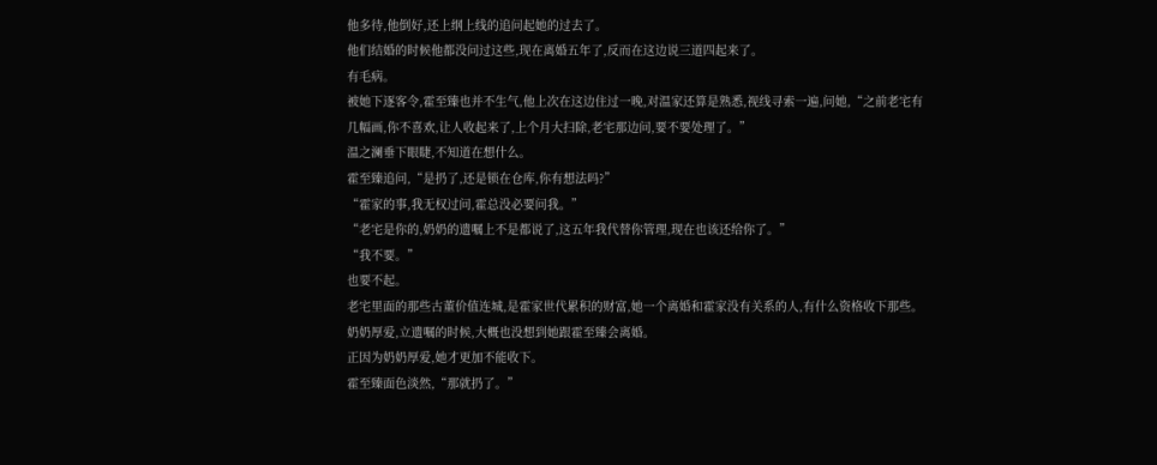他多待,他倒好,还上纲上线的追问起她的过去了。
他们结婚的时候他都没问过这些,现在离婚五年了,反而在这边说三道四起来了。
有毛病。
被她下逐客令,霍至臻也并不生气,他上次在这边住过一晚,对温家还算是熟悉,视线寻索一遍,问她,“之前老宅有几幅画,你不喜欢,让人收起来了,上个月大扫除,老宅那边问,要不要处理了。”
温之澜垂下眼睫,不知道在想什么。
霍至臻追问,“是扔了,还是锁在仓库,你有想法吗?”
“霍家的事,我无权过问,霍总没必要问我。”
“老宅是你的,奶奶的遗嘱上不是都说了,这五年我代替你管理,现在也该还给你了。”
“我不要。”
也要不起。
老宅里面的那些古董价值连城,是霍家世代累积的财富,她一个离婚和霍家没有关系的人,有什么资格收下那些。
奶奶厚爱,立遗嘱的时候,大概也没想到她跟霍至臻会离婚。
正因为奶奶厚爱,她才更加不能收下。
霍至臻面色淡然,“那就扔了。”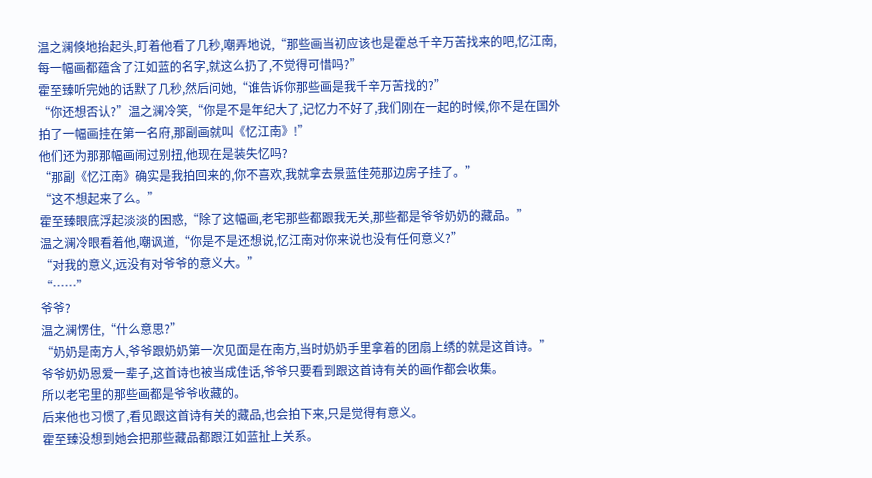温之澜倏地抬起头,盯着他看了几秒,嘲弄地说,“那些画当初应该也是霍总千辛万苦找来的吧,忆江南,每一幅画都蕴含了江如蓝的名字,就这么扔了,不觉得可惜吗?”
霍至臻听完她的话默了几秒,然后问她,“谁告诉你那些画是我千辛万苦找的?”
“你还想否认?”温之澜冷笑,“你是不是年纪大了,记忆力不好了,我们刚在一起的时候,你不是在国外拍了一幅画挂在第一名府,那副画就叫《忆江南》!”
他们还为那那幅画闹过别扭,他现在是装失忆吗?
“那副《忆江南》确实是我拍回来的,你不喜欢,我就拿去景蓝佳苑那边房子挂了。”
“这不想起来了么。”
霍至臻眼底浮起淡淡的困惑,“除了这幅画,老宅那些都跟我无关,那些都是爷爷奶奶的藏品。”
温之澜冷眼看着他,嘲讽道,“你是不是还想说,忆江南对你来说也没有任何意义?”
“对我的意义,远没有对爷爷的意义大。”
“……”
爷爷?
温之澜愣住,“什么意思?”
“奶奶是南方人,爷爷跟奶奶第一次见面是在南方,当时奶奶手里拿着的团扇上绣的就是这首诗。”
爷爷奶奶恩爱一辈子,这首诗也被当成佳话,爷爷只要看到跟这首诗有关的画作都会收集。
所以老宅里的那些画都是爷爷收藏的。
后来他也习惯了,看见跟这首诗有关的藏品,也会拍下来,只是觉得有意义。
霍至臻没想到她会把那些藏品都跟江如蓝扯上关系。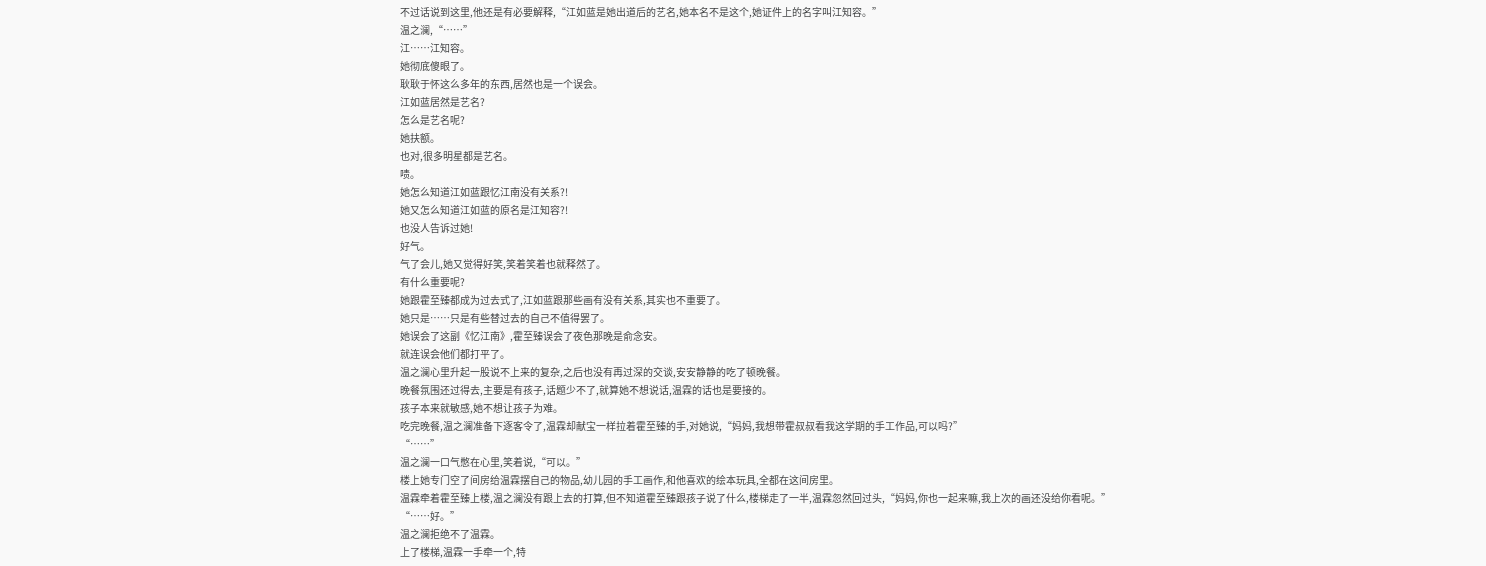不过话说到这里,他还是有必要解释,“江如蓝是她出道后的艺名,她本名不是这个,她证件上的名字叫江知容。”
温之澜,“……”
江……江知容。
她彻底傻眼了。
耿耿于怀这么多年的东西,居然也是一个误会。
江如蓝居然是艺名?
怎么是艺名呢?
她扶额。
也对,很多明星都是艺名。
啧。
她怎么知道江如蓝跟忆江南没有关系?!
她又怎么知道江如蓝的原名是江知容?!
也没人告诉过她!
好气。
气了会儿,她又觉得好笑,笑着笑着也就释然了。
有什么重要呢?
她跟霍至臻都成为过去式了,江如蓝跟那些画有没有关系,其实也不重要了。
她只是……只是有些替过去的自己不值得罢了。
她误会了这副《忆江南》,霍至臻误会了夜色那晚是俞念安。
就连误会他们都打平了。
温之澜心里升起一股说不上来的复杂,之后也没有再过深的交谈,安安静静的吃了顿晚餐。
晚餐氛围还过得去,主要是有孩子,话题少不了,就算她不想说话,温霖的话也是要接的。
孩子本来就敏感,她不想让孩子为难。
吃完晚餐,温之澜准备下逐客令了,温霖却献宝一样拉着霍至臻的手,对她说,“妈妈,我想带霍叔叔看我这学期的手工作品,可以吗?”
“……”
温之澜一口气憋在心里,笑着说,“可以。”
楼上她专门空了间房给温霖摆自己的物品,幼儿园的手工画作,和他喜欢的绘本玩具,全都在这间房里。
温霖牵着霍至臻上楼,温之澜没有跟上去的打算,但不知道霍至臻跟孩子说了什么,楼梯走了一半,温霖忽然回过头,“妈妈,你也一起来嘛,我上次的画还没给你看呢。”
“……好。”
温之澜拒绝不了温霖。
上了楼梯,温霖一手牵一个,特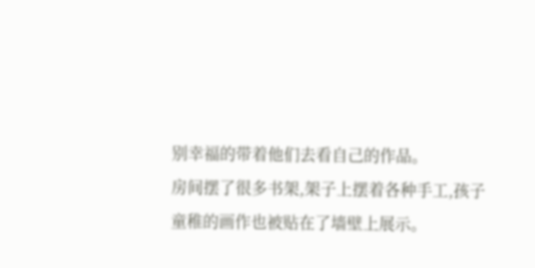别幸福的带着他们去看自己的作品。
房间摆了很多书架,架子上摆着各种手工,孩子童稚的画作也被贴在了墙壁上展示。